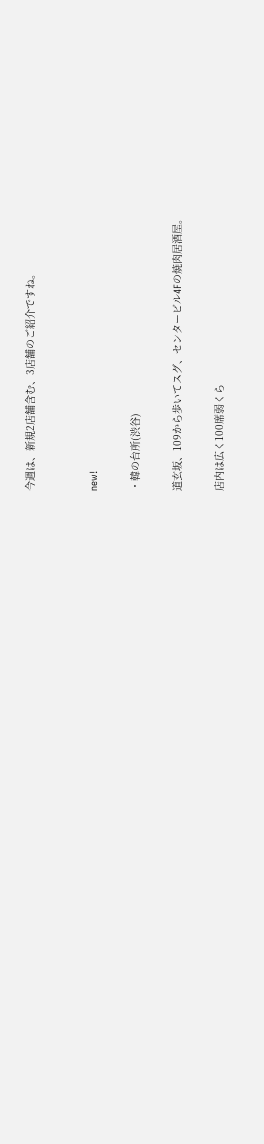今週は、新規2店舗含む、3店舗のご紹介ですね。


new!

・韓の台所(渋谷)

道玄坂、109から歩いてスグ、センタービル4Fの焼肉居酒屋。

店内は広く100席弱くら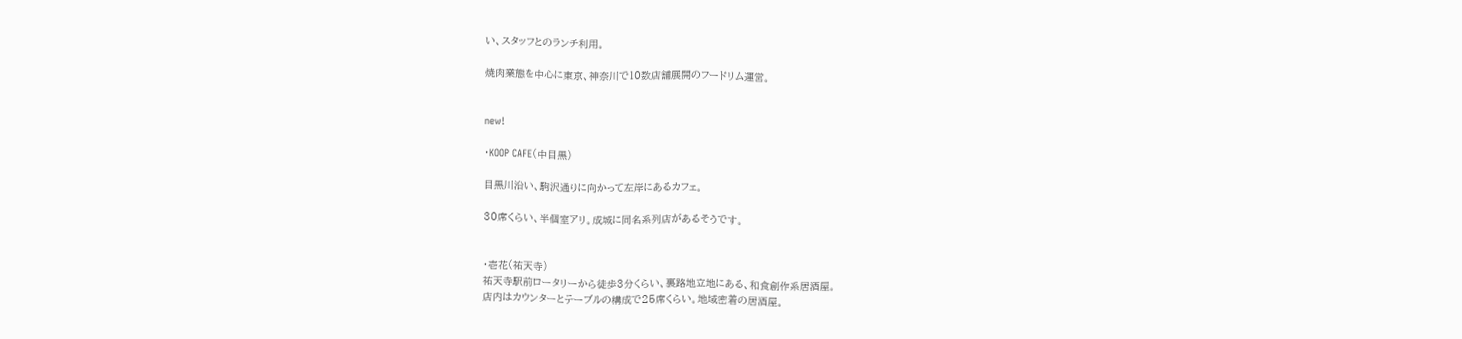い、スタッフとのランチ利用。

焼肉業態を中心に東京、神奈川で10数店舗展開のフードリム運営。


new!

・KOOP CAFE(中目黒)

目黒川沿い、駒沢通りに向かって左岸にあるカフェ。

30席くらい、半個室アリ。成城に同名系列店があるそうです。


・壱花(祐天寺)
祐天寺駅前ロータリーから徒歩3分くらい、裏路地立地にある、和食創作系居酒屋。
店内はカウンターとテーブルの構成で25席くらい。地域密着の居酒屋。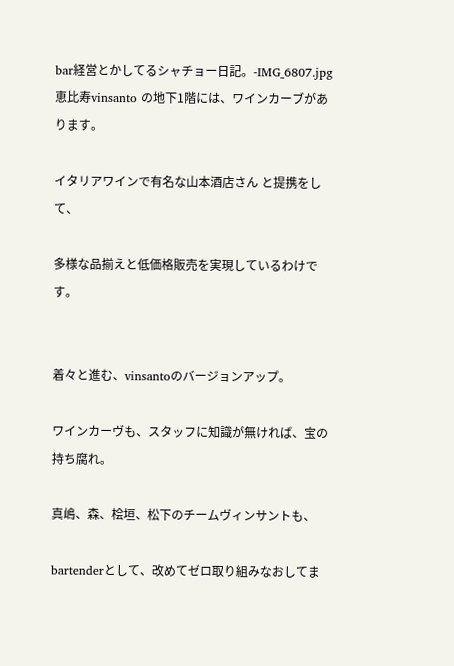bar経営とかしてるシャチョー日記。-IMG_6807.jpg恵比寿vinsanto の地下1階には、ワインカーブがあります。

イタリアワインで有名な山本酒店さん と提携をして、

多様な品揃えと低価格販売を実現しているわけです。


着々と進む、vinsantoのバージョンアップ。

ワインカーヴも、スタッフに知識が無ければ、宝の持ち腐れ。

真嶋、森、桧垣、松下のチームヴィンサントも、

bartenderとして、改めてゼロ取り組みなおしてま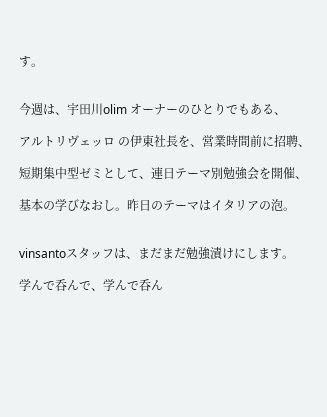す。


今週は、宇田川olim オーナーのひとりでもある、

アルトリヴェッロ の伊東社長を、営業時間前に招聘、

短期集中型ゼミとして、連日テーマ別勉強会を開催、

基本の学びなおし。昨日のテーマはイタリアの泡。


vinsantoスタッフは、まだまだ勉強漬けにします。

学んで呑んで、学んで呑ん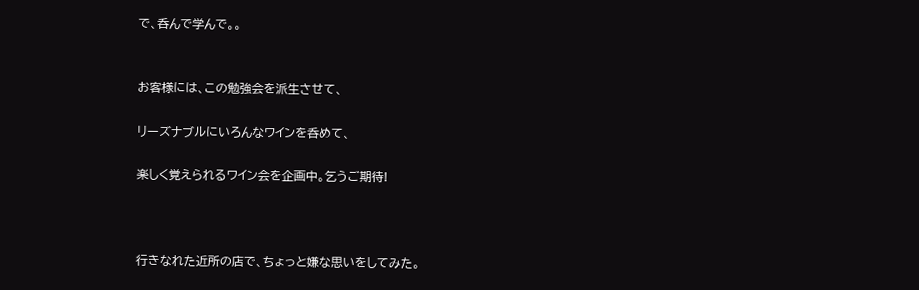で、呑んで学んで。。


お客様には、この勉強会を派生させて、

リーズナブルにいろんなワインを呑めて、

楽しく覚えられるワイン会を企画中。乞うご期待!



行きなれた近所の店で、ちょっと嫌な思いをしてみた。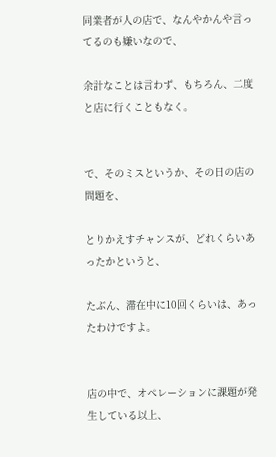同業者が人の店で、なんやかんや言ってるのも嫌いなので、

余計なことは言わず、もちろん、二度と店に行くこともなく。


で、そのミスというか、その日の店の問題を、

とりかえすチャンスが、どれくらいあったかというと、

たぶん、滞在中に10回くらいは、あったわけですよ。


店の中で、オペレーションに課題が発生している以上、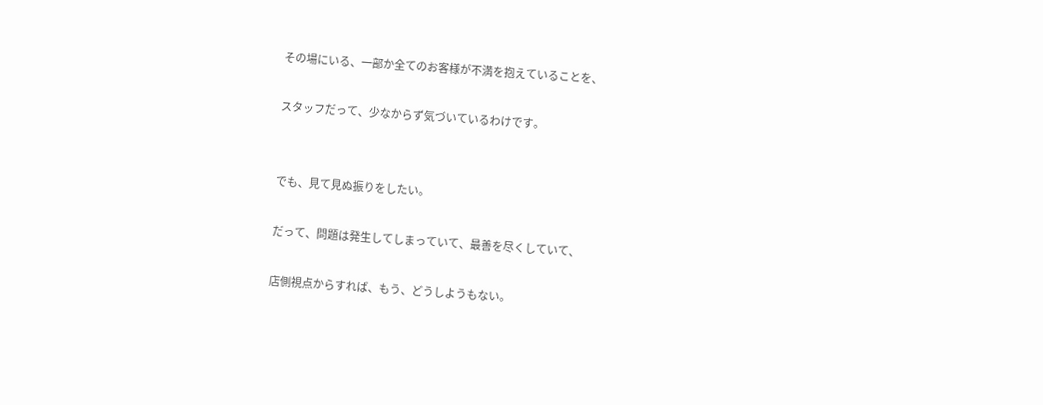その場にいる、一部か全てのお客様が不満を抱えていることを、

スタッフだって、少なからず気づいているわけです。


でも、見て見ぬ振りをしたい。

だって、問題は発生してしまっていて、最善を尽くしていて、

店側視点からすれば、もう、どうしようもない。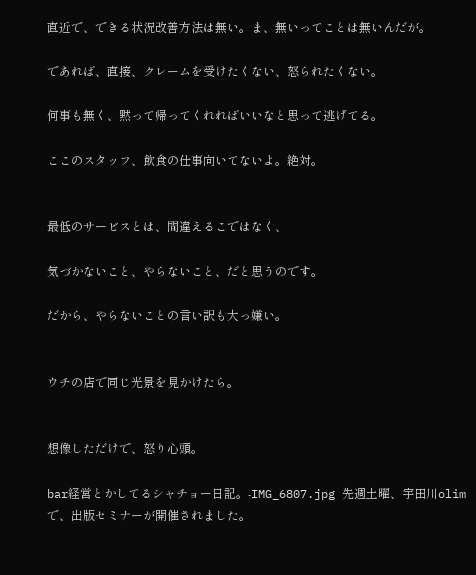直近で、できる状況改善方法は無い。ま、無いってことは無いんだが。

であれば、直接、クレームを受けたくない、怒られたくない。

何事も無く、黙って帰ってくれればいいなと思って逃げてる。

ここのスタッフ、飲食の仕事向いてないよ。絶対。


最低のサービスとは、間違えるこではなく、

気づかないこと、やらないこと、だと思うのです。

だから、やらないことの言い訳も大っ嫌い。


ウチの店で同じ光景を見かけたら。


想像しただけで、怒り心頭。

bar経営とかしてるシャチョー日記。-IMG_6807.jpg 先週土曜、宇田川olim で、出版セミナーが開催されました。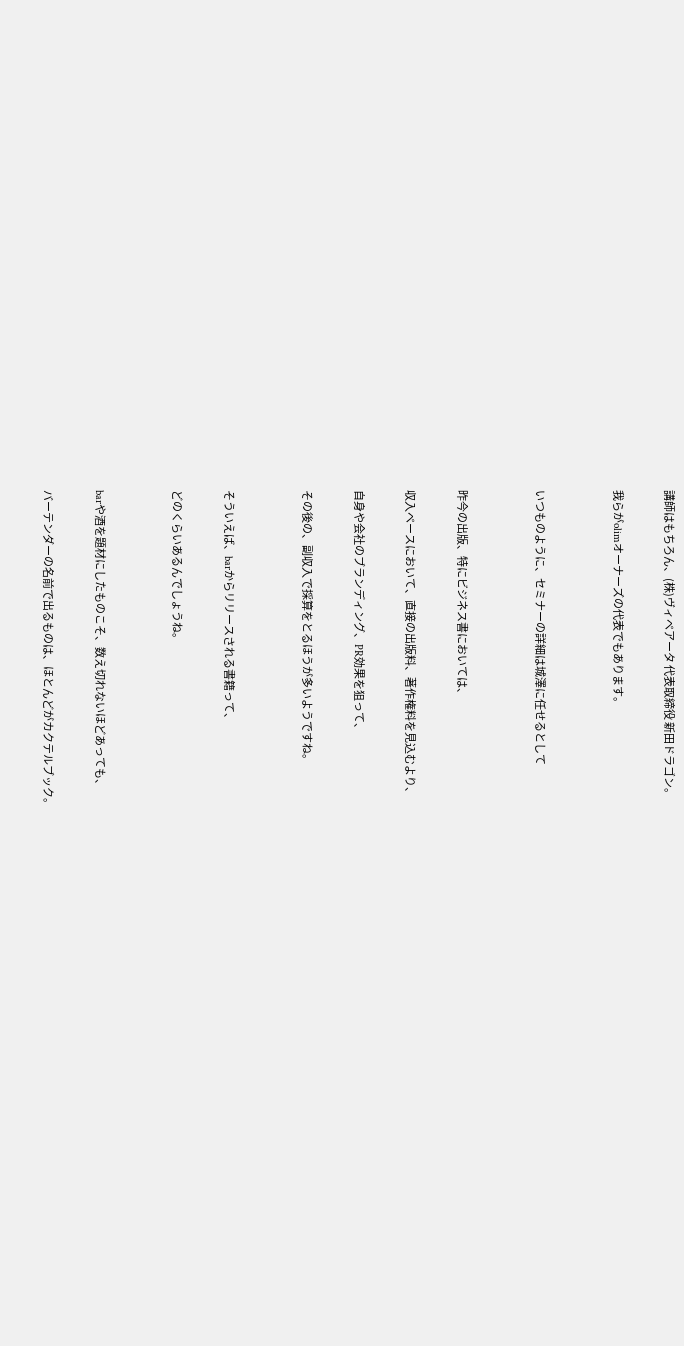講師はもちろん、(株)ヴィベアータ 代表取締役 新田ドラゴン。

我らがolimオーナーズの代表でもあります。


いつものように、セミナーの詳細は城澤に任せるとして


昨今の出版、特にビジネス書においては、

収入ベースにおいて、直接の出版料、著作権料を見込むより、

自身や会社のブランディング、PR効果を狙って、

その後の、副収入で採算をとるほうが多いようですね。


そういえば、barからリリースされる書籍って、

どのくらいあるんでしょうね。


barや酒を題材にしたものこそ、数え切れないほどあっても、

バーテンダーの名前で出るものは、ほとんどがカクテルブック。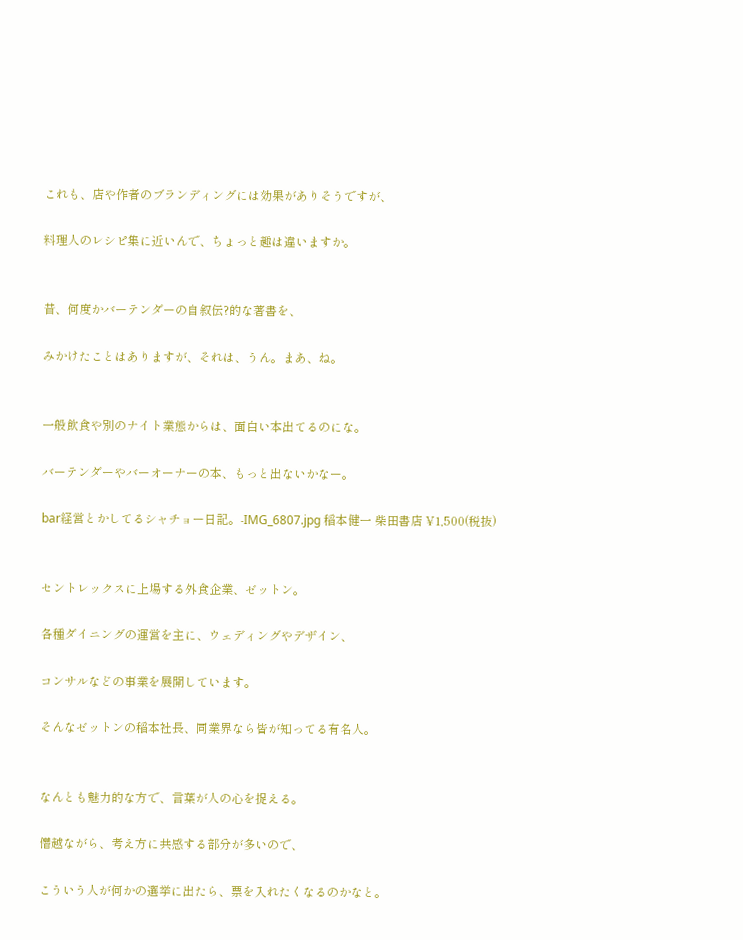これも、店や作者のブランディングには効果がありそうですが、

料理人のレシピ集に近いんで、ちょっと趣は違いますか。


昔、何度かバーテンダーの自叙伝?的な著書を、

みかけたことはありますが、それは、うん。まあ、ね。


一般飲食や別のナイト業態からは、面白い本出てるのにな。

バーテンダーやバーオーナーの本、もっと出ないかなー。

bar経営とかしてるシャチョー日記。-IMG_6807.jpg 稲本健一 柴田書店 ¥1,500(税抜)


セントレックスに上場する外食企業、ゼットン。

各種ダイニングの運営を主に、ウェディングやデザイン、

コンサルなどの事業を展開しています。

そんなゼットンの稲本社長、同業界なら皆が知ってる有名人。


なんとも魅力的な方で、言葉が人の心を捉える。

僭越ながら、考え方に共感する部分が多いので、

こういう人が何かの選挙に出たら、票を入れたくなるのかなと。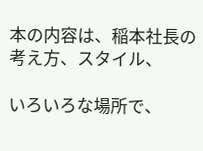本の内容は、稲本社長の考え方、スタイル、

いろいろな場所で、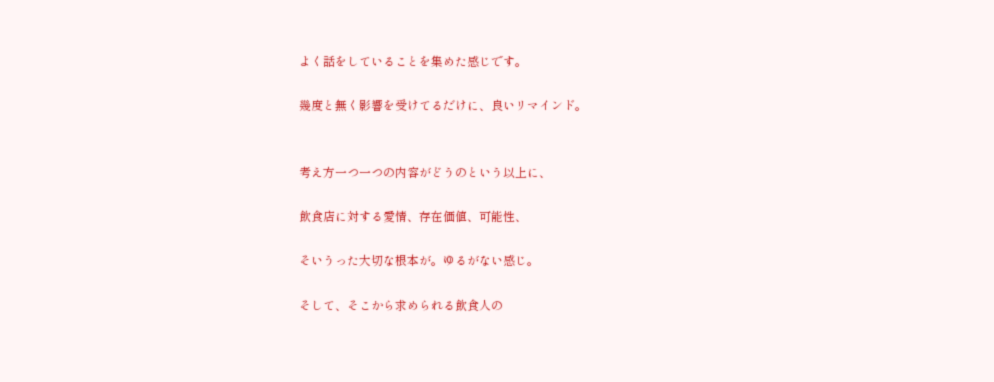よく話をしていることを集めた感じです。

幾度と無く影響を受けてるだけに、良いリマインド。


考え方一つ一つの内容がどうのという以上に、

飲食店に対する愛情、存在価値、可能性、

そいうった大切な根本が。ゆるがない感じ。

そして、そこから求められる飲食人の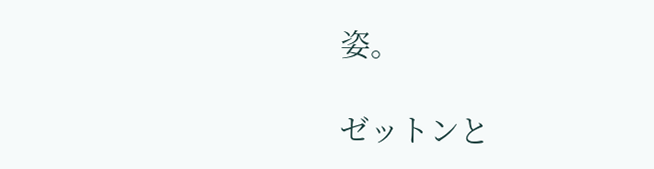姿。

ゼットンと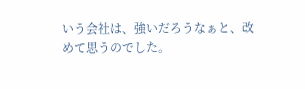いう会社は、強いだろうなぁと、改めて思うのでした。